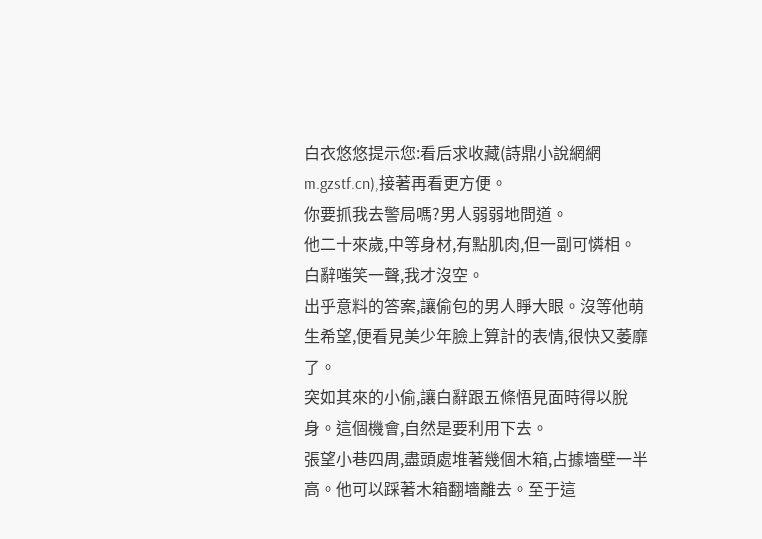白衣悠悠提示您:看后求收藏(詩鼎小說網網m.gzstf.cn),接著再看更方便。
你要抓我去警局嗎?男人弱弱地問道。
他二十來歲,中等身材,有點肌肉,但一副可憐相。白辭嗤笑一聲,我才沒空。
出乎意料的答案,讓偷包的男人睜大眼。沒等他萌生希望,便看見美少年臉上算計的表情,很快又萎靡了。
突如其來的小偷,讓白辭跟五條悟見面時得以脫身。這個機會,自然是要利用下去。
張望小巷四周,盡頭處堆著幾個木箱,占據墻壁一半高。他可以踩著木箱翻墻離去。至于這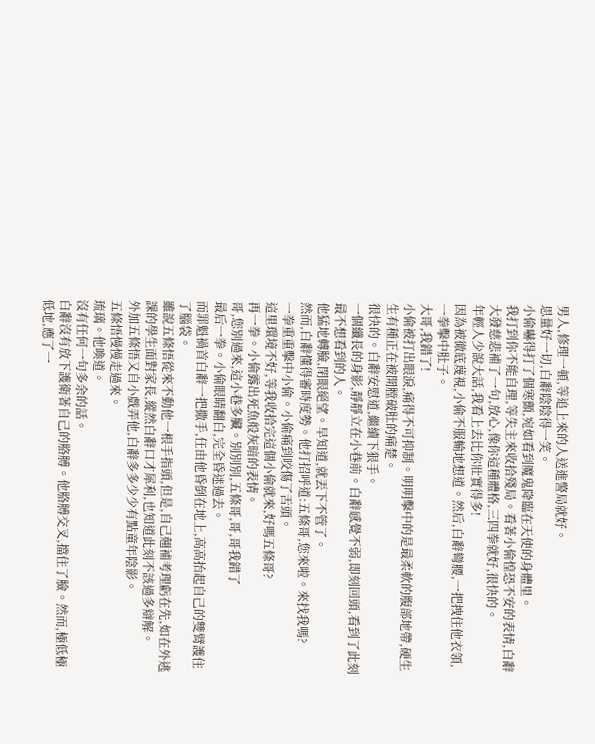男人,修理一頓,等追上來的人送進警局就好。
思量好一切,白辭陰陰得一笑。
小偷嚇得打了個寒顫,宛如看到魔鬼降臨在天使的身體里。
我打到你不能自理,等失主來收拾殘局。看著小偷惶恐不安的表情,白辭大發慈悲補了一句,放心,像你這種體格,三四拳就好,很快的。
年輕人少說大話,我看上去比你壯實得多!
因為被徹底蔑視,小偷不服輸地想道。然后,白辭彎腰,一把拽住他衣領,一拳擊中肚子。
大哥,我錯了!
小偷被打出眼淚,痛得不可抑制。明明擊中的是最柔軟的腹部地帶,硬生生有種正在被開膛破肚的痛楚。
很快的。白辭安慰道,繼續下狠手。
一個纖長的身影,靜靜立在小巷前。白辭感覺不弱,即刻回頭,看到了此刻最不想看到的人。
他猛地轉臉,閉眼絕望。早知道,就丟下不管了。
然而,白辭懂得審時度勢。他打招呼道:五條哥,您來啦。來找我嗎?
一拳重重擊中小偷。小偷痛到咬傷了舌頭。
這里環境不好,等我收拾完這個小偷就來,好嗎五條哥?
再一拳。小偷露出死魚般灰暗的表情。
哥,您別過來,這小巷多臟。別別別,五條哥,哥,哥我錯了
最后一拳。小偷眼睛翻白,完全昏迷過去。
而罪魁禍首白辭一把撒手,任由他昏倒在地上,高高抬起自己的雙臂護住了腦袋。
雖說五條悟從來不動他一根手指頭,但是,自己翹補考理虧在先,如在外逃課的學生面對家長,縱然白辭口才犀利,也知道此刻不該過多辯解。
外加五條悟又自小戲弄他,白辭多多少少有點童年陰影。
五條悟慢慢走過來。
琉璃。他喚道。
沒有任何一句多余的話。
白辭沒有放下護衛著自己的胳膊。他胳膊交叉,擋住了臉。然而,極低極低地,應了一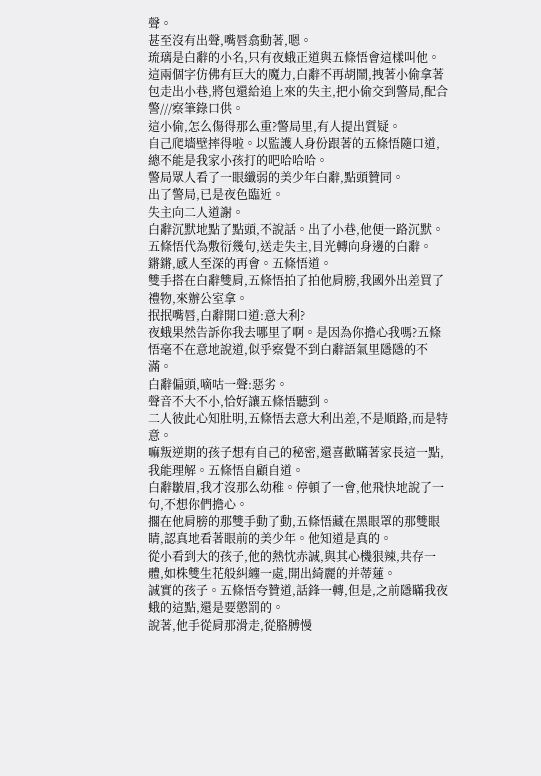聲。
甚至沒有出聲,嘴唇翕動著,嗯。
琉璃是白辭的小名,只有夜蛾正道與五條悟會這樣叫他。
這兩個字仿佛有巨大的魔力,白辭不再胡鬧,拽著小偷拿著包走出小巷,將包還給追上來的失主,把小偷交到警局,配合警///察筆錄口供。
這小偷,怎么傷得那么重?警局里,有人提出質疑。
自己爬墻壁摔得啦。以監護人身份跟著的五條悟隨口道,總不能是我家小孩打的吧哈哈哈。
警局眾人看了一眼纖弱的美少年白辭,點頭贊同。
出了警局,已是夜色臨近。
失主向二人道謝。
白辭沉默地點了點頭,不說話。出了小巷,他便一路沉默。五條悟代為敷衍幾句,送走失主,目光轉向身邊的白辭。
鏘鏘,感人至深的再會。五條悟道。
雙手搭在白辭雙肩,五條悟拍了拍他肩膀,我國外出差買了禮物,來辦公室拿。
抿抿嘴唇,白辭開口道:意大利?
夜蛾果然告訴你我去哪里了啊。是因為你擔心我嗎?五條悟毫不在意地說道,似乎察覺不到白辭語氣里隱隱的不滿。
白辭偏頭,嘀咕一聲:惡劣。
聲音不大不小,恰好讓五條悟聽到。
二人彼此心知肚明,五條悟去意大利出差,不是順路,而是特意。
嘛叛逆期的孩子想有自己的秘密,還喜歡瞞著家長這一點,我能理解。五條悟自顧自道。
白辭皺眉,我才沒那么幼稚。停頓了一會,他飛快地說了一句,不想你們擔心。
擱在他肩膀的那雙手動了動,五條悟藏在黑眼罩的那雙眼睛,認真地看著眼前的美少年。他知道是真的。
從小看到大的孩子,他的熱忱赤誠,與其心機狠辣,共存一體,如株雙生花般糾纏一處,開出綺麗的并蒂蓮。
誠實的孩子。五條悟夸贊道,話鋒一轉,但是,之前隱瞞我夜蛾的這點,還是要懲罰的。
說著,他手從肩那滑走,從胳膊慢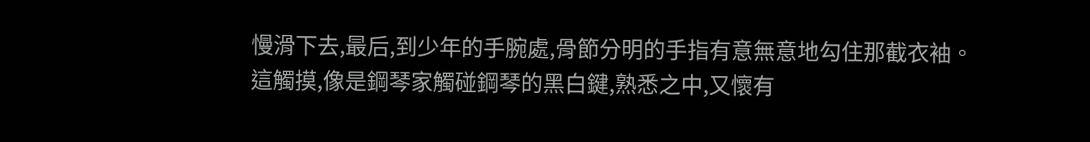慢滑下去,最后,到少年的手腕處,骨節分明的手指有意無意地勾住那截衣袖。
這觸摸,像是鋼琴家觸碰鋼琴的黑白鍵,熟悉之中,又懷有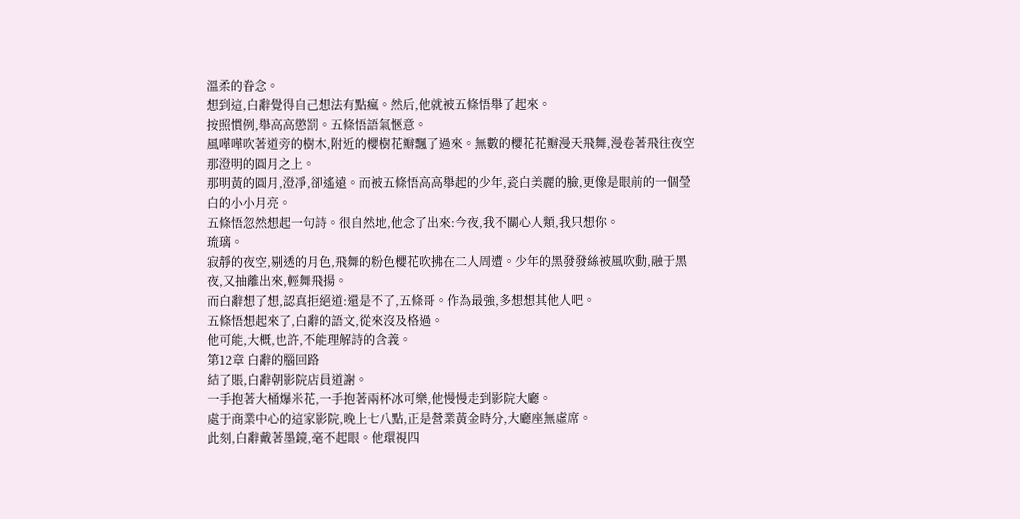溫柔的眷念。
想到這,白辭覺得自己想法有點瘋。然后,他就被五條悟舉了起來。
按照慣例,舉高高懲罰。五條悟語氣愜意。
風嘩嘩吹著道旁的樹木,附近的櫻樹花瓣飄了過來。無數的櫻花花瓣漫天飛舞,漫卷著飛往夜空那澄明的圓月之上。
那明黃的圓月,澄凈,卻遙遠。而被五條悟高高舉起的少年,瓷白美麗的臉,更像是眼前的一個瑩白的小小月亮。
五條悟忽然想起一句詩。很自然地,他念了出來:今夜,我不關心人類,我只想你。
琉璃。
寂靜的夜空,剔透的月色,飛舞的粉色櫻花吹拂在二人周遭。少年的黑發發絲被風吹動,融于黑夜,又抽離出來,輕舞飛揚。
而白辭想了想,認真拒絕道:還是不了,五條哥。作為最強,多想想其他人吧。
五條悟想起來了,白辭的語文,從來沒及格過。
他可能,大概,也許,不能理解詩的含義。
第12章 白辭的腦回路
結了賬,白辭朝影院店員道謝。
一手抱著大桶爆米花,一手抱著兩杯冰可樂,他慢慢走到影院大廳。
處于商業中心的這家影院,晚上七八點,正是營業黃金時分,大廳座無虛席。
此刻,白辭戴著墨鏡,毫不起眼。他環視四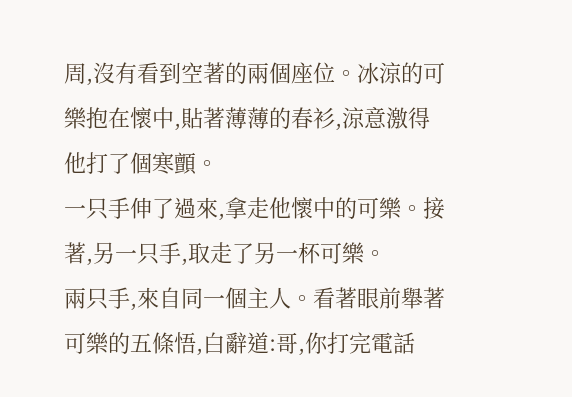周,沒有看到空著的兩個座位。冰涼的可樂抱在懷中,貼著薄薄的春衫,涼意激得他打了個寒顫。
一只手伸了過來,拿走他懷中的可樂。接著,另一只手,取走了另一杯可樂。
兩只手,來自同一個主人。看著眼前舉著可樂的五條悟,白辭道:哥,你打完電話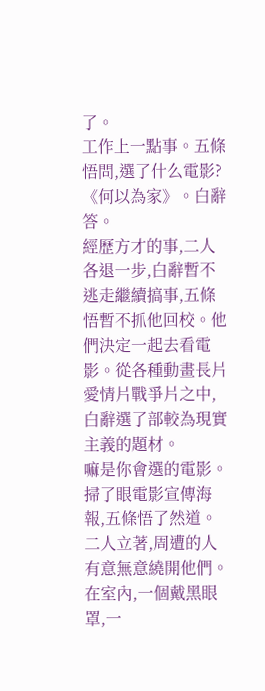了。
工作上一點事。五條悟問,選了什么電影?
《何以為家》。白辭答。
經歷方才的事,二人各退一步,白辭暫不逃走繼續搞事,五條悟暫不抓他回校。他們決定一起去看電影。從各種動畫長片愛情片戰爭片之中,白辭選了部較為現實主義的題材。
嘛是你會選的電影。掃了眼電影宣傳海報,五條悟了然道。
二人立著,周遭的人有意無意繞開他們。
在室內,一個戴黑眼罩,一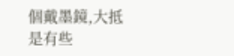個戴墨鏡,大抵是有些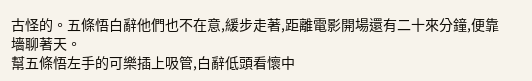古怪的。五條悟白辭他們也不在意,緩步走著,距離電影開場還有二十來分鐘,便靠墻聊著天。
幫五條悟左手的可樂插上吸管,白辭低頭看懷中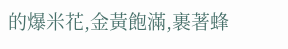的爆米花,金黃飽滿,裹著蜂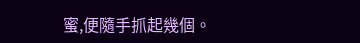蜜,便隨手抓起幾個。